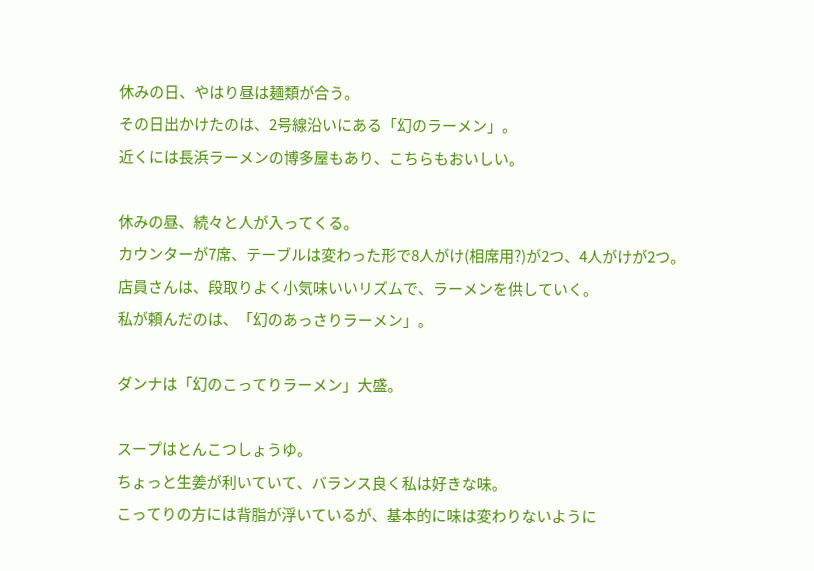休みの日、やはり昼は麺類が合う。
その日出かけたのは、2号線沿いにある「幻のラーメン」。
近くには長浜ラーメンの博多屋もあり、こちらもおいしい。

休みの昼、続々と人が入ってくる。
カウンターが7席、テーブルは変わった形で8人がけ(相席用?)が2つ、4人がけが2つ。
店員さんは、段取りよく小気味いいリズムで、ラーメンを供していく。
私が頼んだのは、「幻のあっさりラーメン」。

ダンナは「幻のこってりラーメン」大盛。

スープはとんこつしょうゆ。
ちょっと生姜が利いていて、バランス良く私は好きな味。
こってりの方には背脂が浮いているが、基本的に味は変わりないように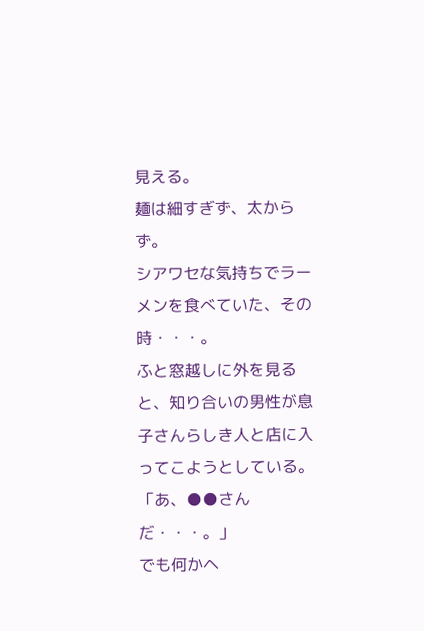見える。
麺は細すぎず、太からず。
シアワセな気持ちでラーメンを食べていた、その時・・・。
ふと窓越しに外を見ると、知り合いの男性が息子さんらしき人と店に入ってこようとしている。
「あ、●●さんだ・・・。」
でも何かヘ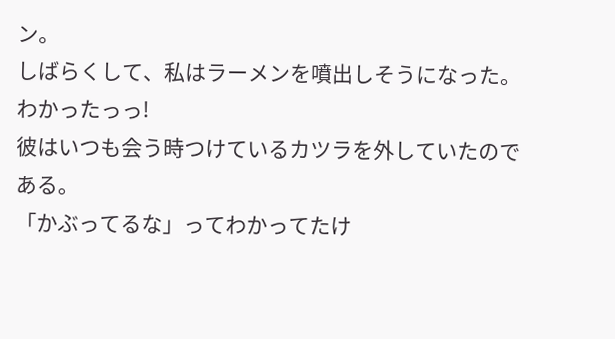ン。
しばらくして、私はラーメンを噴出しそうになった。
わかったっっ!
彼はいつも会う時つけているカツラを外していたのである。
「かぶってるな」ってわかってたけ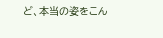ど、本当の姿をこん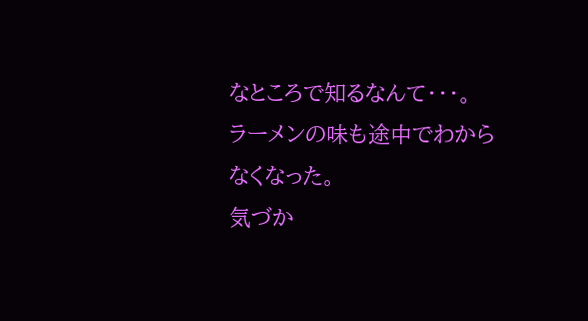なところで知るなんて・・・。
ラーメンの味も途中でわからなくなった。
気づか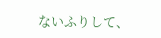ないふりして、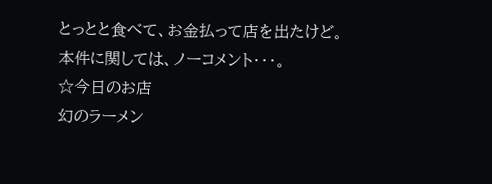とっとと食べて、お金払って店を出たけど。
本件に関しては、ノーコメント・・・。
☆今日のお店
幻のラーメン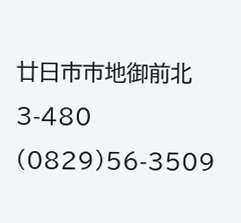廿日市市地御前北3-480
(0829)56-3509